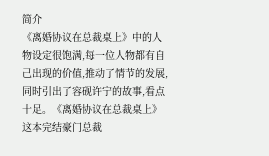简介
《离婚协议在总裁桌上》中的人物设定很饱满,每一位人物都有自己出现的价值,推动了情节的发展,同时引出了容砚许宁的故事,看点十足。《离婚协议在总裁桌上》这本完结豪门总裁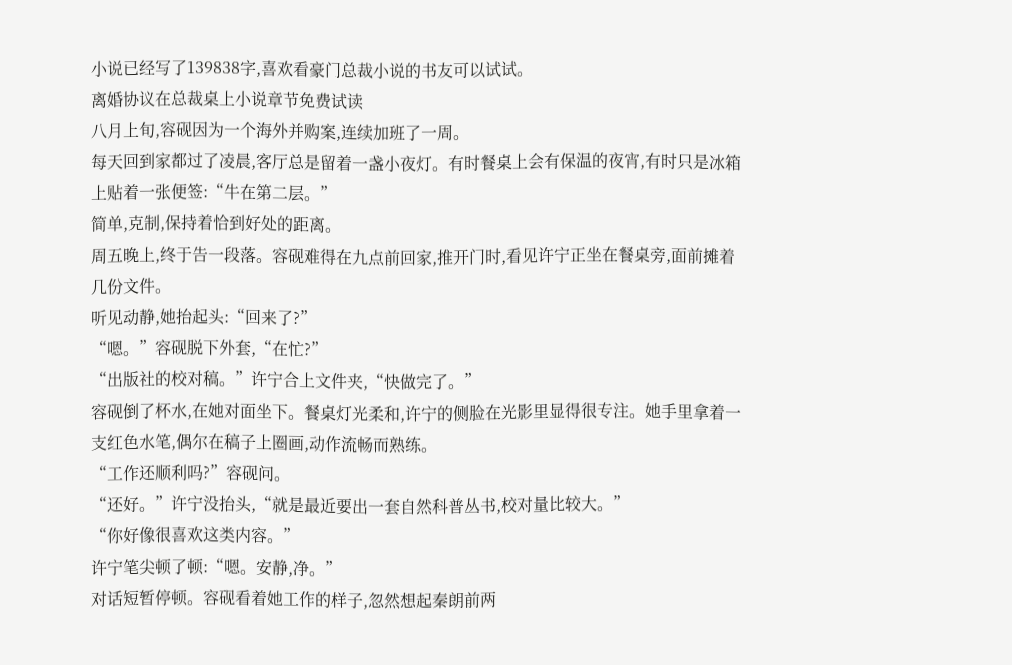小说已经写了139838字,喜欢看豪门总裁小说的书友可以试试。
离婚协议在总裁桌上小说章节免费试读
八月上旬,容砚因为一个海外并购案,连续加班了一周。
每天回到家都过了凌晨,客厅总是留着一盏小夜灯。有时餐桌上会有保温的夜宵,有时只是冰箱上贴着一张便签:“牛在第二层。”
简单,克制,保持着恰到好处的距离。
周五晚上,终于告一段落。容砚难得在九点前回家,推开门时,看见许宁正坐在餐桌旁,面前摊着几份文件。
听见动静,她抬起头:“回来了?”
“嗯。”容砚脱下外套,“在忙?”
“出版社的校对稿。”许宁合上文件夹,“快做完了。”
容砚倒了杯水,在她对面坐下。餐桌灯光柔和,许宁的侧脸在光影里显得很专注。她手里拿着一支红色水笔,偶尔在稿子上圈画,动作流畅而熟练。
“工作还顺利吗?”容砚问。
“还好。”许宁没抬头,“就是最近要出一套自然科普丛书,校对量比较大。”
“你好像很喜欢这类内容。”
许宁笔尖顿了顿:“嗯。安静,净。”
对话短暂停顿。容砚看着她工作的样子,忽然想起秦朗前两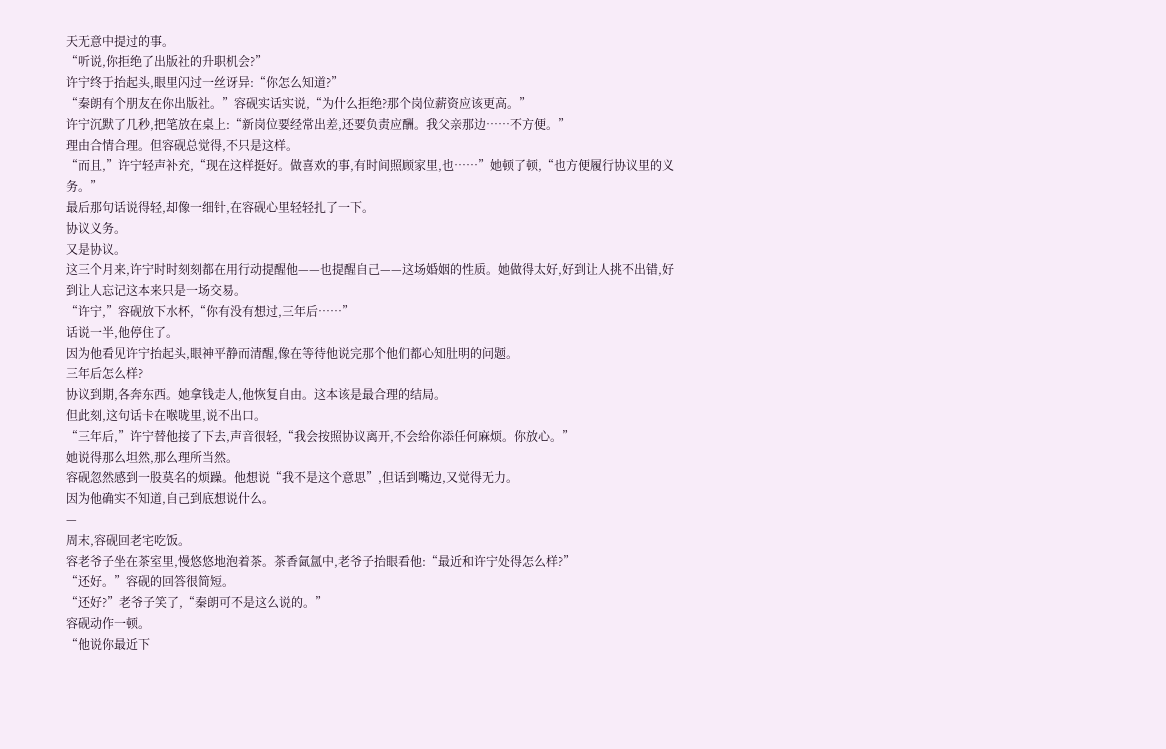天无意中提过的事。
“听说,你拒绝了出版社的升职机会?”
许宁终于抬起头,眼里闪过一丝讶异:“你怎么知道?”
“秦朗有个朋友在你出版社。”容砚实话实说,“为什么拒绝?那个岗位薪资应该更高。”
许宁沉默了几秒,把笔放在桌上:“新岗位要经常出差,还要负责应酬。我父亲那边……不方便。”
理由合情合理。但容砚总觉得,不只是这样。
“而且,”许宁轻声补充,“现在这样挺好。做喜欢的事,有时间照顾家里,也……”她顿了顿,“也方便履行协议里的义务。”
最后那句话说得轻,却像一细针,在容砚心里轻轻扎了一下。
协议义务。
又是协议。
这三个月来,许宁时时刻刻都在用行动提醒他——也提醒自己——这场婚姻的性质。她做得太好,好到让人挑不出错,好到让人忘记这本来只是一场交易。
“许宁,”容砚放下水杯,“你有没有想过,三年后……”
话说一半,他停住了。
因为他看见许宁抬起头,眼神平静而清醒,像在等待他说完那个他们都心知肚明的问题。
三年后怎么样?
协议到期,各奔东西。她拿钱走人,他恢复自由。这本该是最合理的结局。
但此刻,这句话卡在喉咙里,说不出口。
“三年后,”许宁替他接了下去,声音很轻,“我会按照协议离开,不会给你添任何麻烦。你放心。”
她说得那么坦然,那么理所当然。
容砚忽然感到一股莫名的烦躁。他想说“我不是这个意思”,但话到嘴边,又觉得无力。
因为他确实不知道,自己到底想说什么。
—
周末,容砚回老宅吃饭。
容老爷子坐在茶室里,慢悠悠地泡着茶。茶香氤氲中,老爷子抬眼看他:“最近和许宁处得怎么样?”
“还好。”容砚的回答很简短。
“还好?”老爷子笑了,“秦朗可不是这么说的。”
容砚动作一顿。
“他说你最近下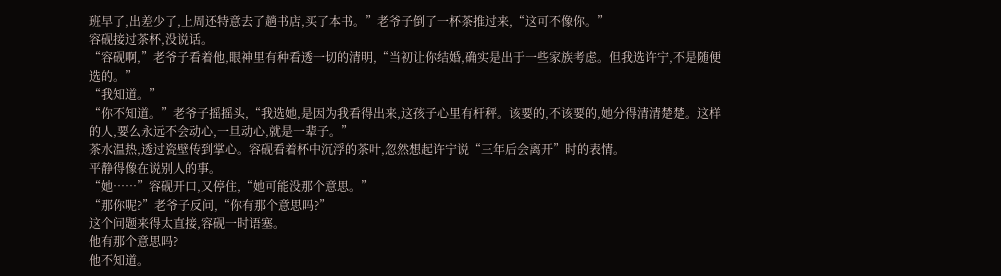班早了,出差少了,上周还特意去了趟书店,买了本书。”老爷子倒了一杯茶推过来,“这可不像你。”
容砚接过茶杯,没说话。
“容砚啊,”老爷子看着他,眼神里有种看透一切的清明,“当初让你结婚,确实是出于一些家族考虑。但我选许宁,不是随便选的。”
“我知道。”
“你不知道。”老爷子摇摇头,“我选她,是因为我看得出来,这孩子心里有杆秤。该要的,不该要的,她分得清清楚楚。这样的人,要么永远不会动心,一旦动心,就是一辈子。”
茶水温热,透过瓷壁传到掌心。容砚看着杯中沉浮的茶叶,忽然想起许宁说“三年后会离开”时的表情。
平静得像在说别人的事。
“她……”容砚开口,又停住,“她可能没那个意思。”
“那你呢?”老爷子反问,“你有那个意思吗?”
这个问题来得太直接,容砚一时语塞。
他有那个意思吗?
他不知道。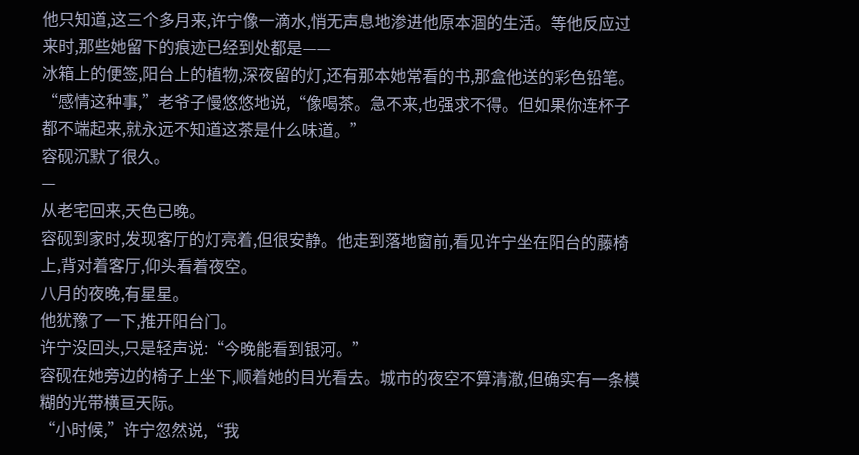他只知道,这三个多月来,许宁像一滴水,悄无声息地渗进他原本涸的生活。等他反应过来时,那些她留下的痕迹已经到处都是——
冰箱上的便签,阳台上的植物,深夜留的灯,还有那本她常看的书,那盒他送的彩色铅笔。
“感情这种事,”老爷子慢悠悠地说,“像喝茶。急不来,也强求不得。但如果你连杯子都不端起来,就永远不知道这茶是什么味道。”
容砚沉默了很久。
—
从老宅回来,天色已晚。
容砚到家时,发现客厅的灯亮着,但很安静。他走到落地窗前,看见许宁坐在阳台的藤椅上,背对着客厅,仰头看着夜空。
八月的夜晚,有星星。
他犹豫了一下,推开阳台门。
许宁没回头,只是轻声说:“今晚能看到银河。”
容砚在她旁边的椅子上坐下,顺着她的目光看去。城市的夜空不算清澈,但确实有一条模糊的光带横亘天际。
“小时候,”许宁忽然说,“我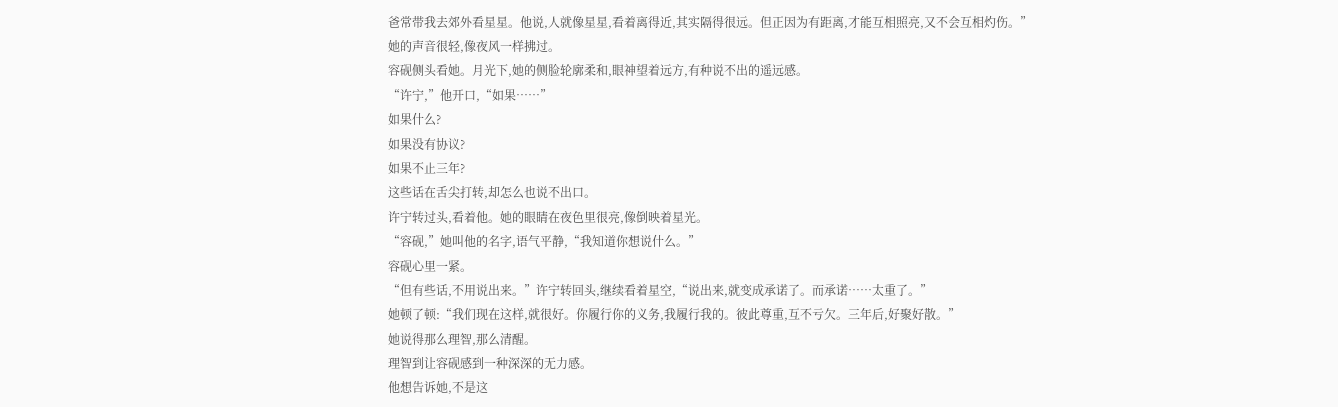爸常带我去郊外看星星。他说,人就像星星,看着离得近,其实隔得很远。但正因为有距离,才能互相照亮,又不会互相灼伤。”
她的声音很轻,像夜风一样拂过。
容砚侧头看她。月光下,她的侧脸轮廓柔和,眼神望着远方,有种说不出的遥远感。
“许宁,”他开口,“如果……”
如果什么?
如果没有协议?
如果不止三年?
这些话在舌尖打转,却怎么也说不出口。
许宁转过头,看着他。她的眼睛在夜色里很亮,像倒映着星光。
“容砚,”她叫他的名字,语气平静,“我知道你想说什么。”
容砚心里一紧。
“但有些话,不用说出来。”许宁转回头,继续看着星空,“说出来,就变成承诺了。而承诺……太重了。”
她顿了顿:“我们现在这样,就很好。你履行你的义务,我履行我的。彼此尊重,互不亏欠。三年后,好聚好散。”
她说得那么理智,那么清醒。
理智到让容砚感到一种深深的无力感。
他想告诉她,不是这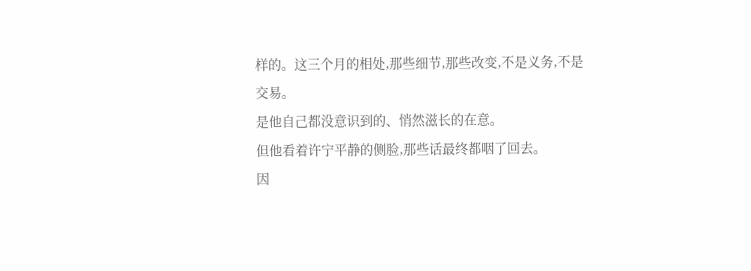样的。这三个月的相处,那些细节,那些改变,不是义务,不是交易。
是他自己都没意识到的、悄然滋长的在意。
但他看着许宁平静的侧脸,那些话最终都咽了回去。
因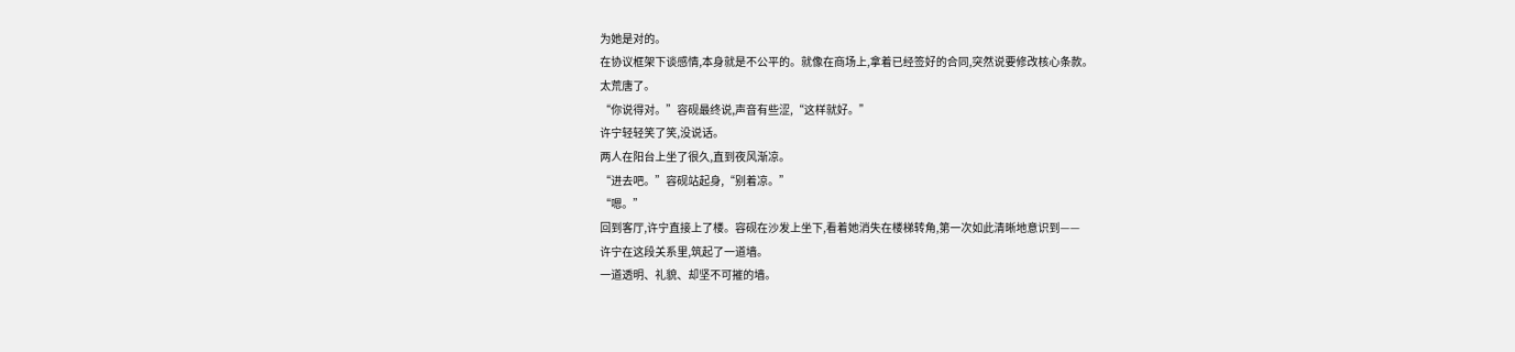为她是对的。
在协议框架下谈感情,本身就是不公平的。就像在商场上,拿着已经签好的合同,突然说要修改核心条款。
太荒唐了。
“你说得对。”容砚最终说,声音有些涩,“这样就好。”
许宁轻轻笑了笑,没说话。
两人在阳台上坐了很久,直到夜风渐凉。
“进去吧。”容砚站起身,“别着凉。”
“嗯。”
回到客厅,许宁直接上了楼。容砚在沙发上坐下,看着她消失在楼梯转角,第一次如此清晰地意识到——
许宁在这段关系里,筑起了一道墙。
一道透明、礼貌、却坚不可摧的墙。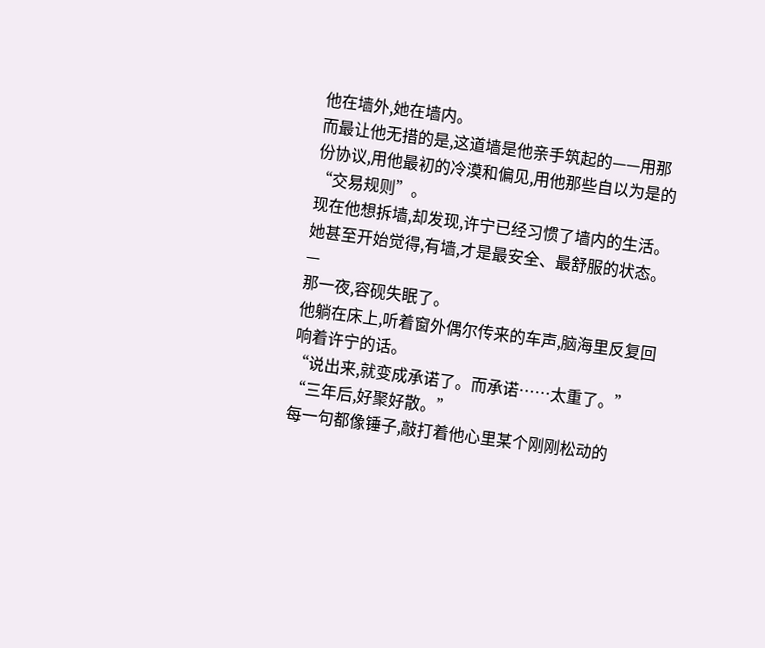他在墙外,她在墙内。
而最让他无措的是,这道墙是他亲手筑起的——用那份协议,用他最初的冷漠和偏见,用他那些自以为是的“交易规则”。
现在他想拆墙,却发现,许宁已经习惯了墙内的生活。
她甚至开始觉得,有墙,才是最安全、最舒服的状态。
—
那一夜,容砚失眠了。
他躺在床上,听着窗外偶尔传来的车声,脑海里反复回响着许宁的话。
“说出来,就变成承诺了。而承诺……太重了。”
“三年后,好聚好散。”
每一句都像锤子,敲打着他心里某个刚刚松动的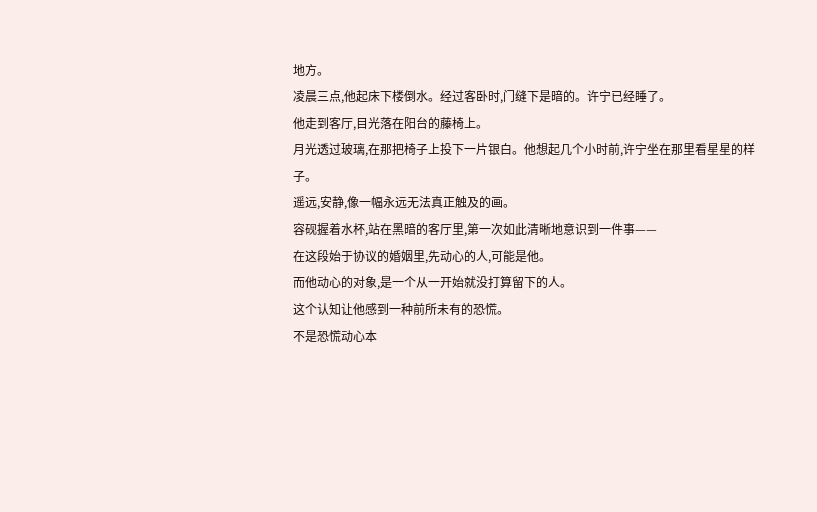地方。
凌晨三点,他起床下楼倒水。经过客卧时,门缝下是暗的。许宁已经睡了。
他走到客厅,目光落在阳台的藤椅上。
月光透过玻璃,在那把椅子上投下一片银白。他想起几个小时前,许宁坐在那里看星星的样子。
遥远,安静,像一幅永远无法真正触及的画。
容砚握着水杯,站在黑暗的客厅里,第一次如此清晰地意识到一件事——
在这段始于协议的婚姻里,先动心的人,可能是他。
而他动心的对象,是一个从一开始就没打算留下的人。
这个认知让他感到一种前所未有的恐慌。
不是恐慌动心本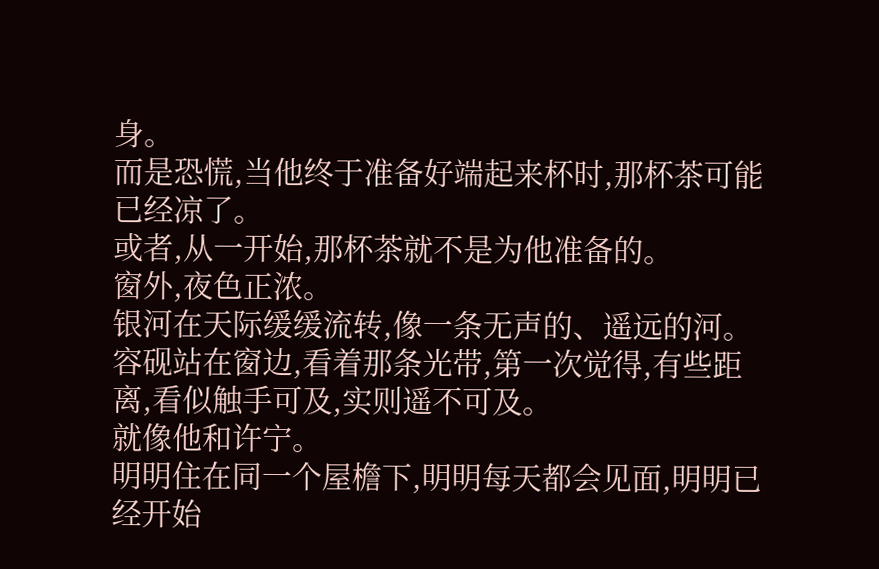身。
而是恐慌,当他终于准备好端起来杯时,那杯茶可能已经凉了。
或者,从一开始,那杯茶就不是为他准备的。
窗外,夜色正浓。
银河在天际缓缓流转,像一条无声的、遥远的河。
容砚站在窗边,看着那条光带,第一次觉得,有些距离,看似触手可及,实则遥不可及。
就像他和许宁。
明明住在同一个屋檐下,明明每天都会见面,明明已经开始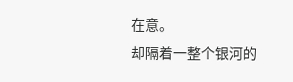在意。
却隔着一整个银河的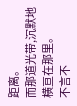距离。
而那道光带,沉默地横亘在那里。
不言不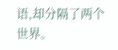语,却分隔了两个世界。